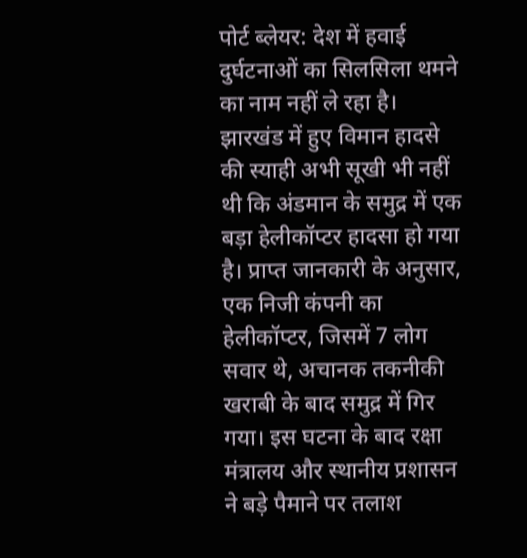पोर्ट ब्लेयर: देश में हवाई दुर्घटनाओं का सिलसिला थमने का नाम नहीं ले रहा है। झारखंड में हुए विमान हादसे की स्याही अभी सूखी भी नहीं थी कि अंडमान के समुद्र में एक बड़ा हेलीकॉप्टर हादसा हो गया है। प्राप्त जानकारी के अनुसार, एक निजी कंपनी का हेलीकॉप्टर, जिसमें 7 लोग सवार थे, अचानक तकनीकी खराबी के बाद समुद्र में गिर गया। इस घटना के बाद रक्षा मंत्रालय और स्थानीय प्रशासन ने बड़े पैमाने पर तलाश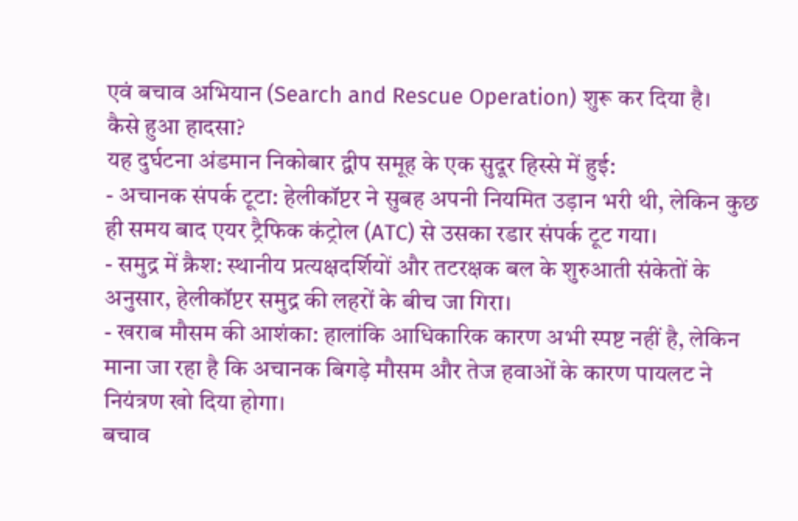एवं बचाव अभियान (Search and Rescue Operation) शुरू कर दिया है।
कैसे हुआ हादसा?
यह दुर्घटना अंडमान निकोबार द्वीप समूह के एक सुदूर हिस्से में हुई:
- अचानक संपर्क टूटा: हेलीकॉप्टर ने सुबह अपनी नियमित उड़ान भरी थी, लेकिन कुछ ही समय बाद एयर ट्रैफिक कंट्रोल (ATC) से उसका रडार संपर्क टूट गया।
- समुद्र में क्रैश: स्थानीय प्रत्यक्षदर्शियों और तटरक्षक बल के शुरुआती संकेतों के अनुसार, हेलीकॉप्टर समुद्र की लहरों के बीच जा गिरा।
- खराब मौसम की आशंका: हालांकि आधिकारिक कारण अभी स्पष्ट नहीं है, लेकिन माना जा रहा है कि अचानक बिगड़े मौसम और तेज हवाओं के कारण पायलट ने नियंत्रण खो दिया होगा।
बचाव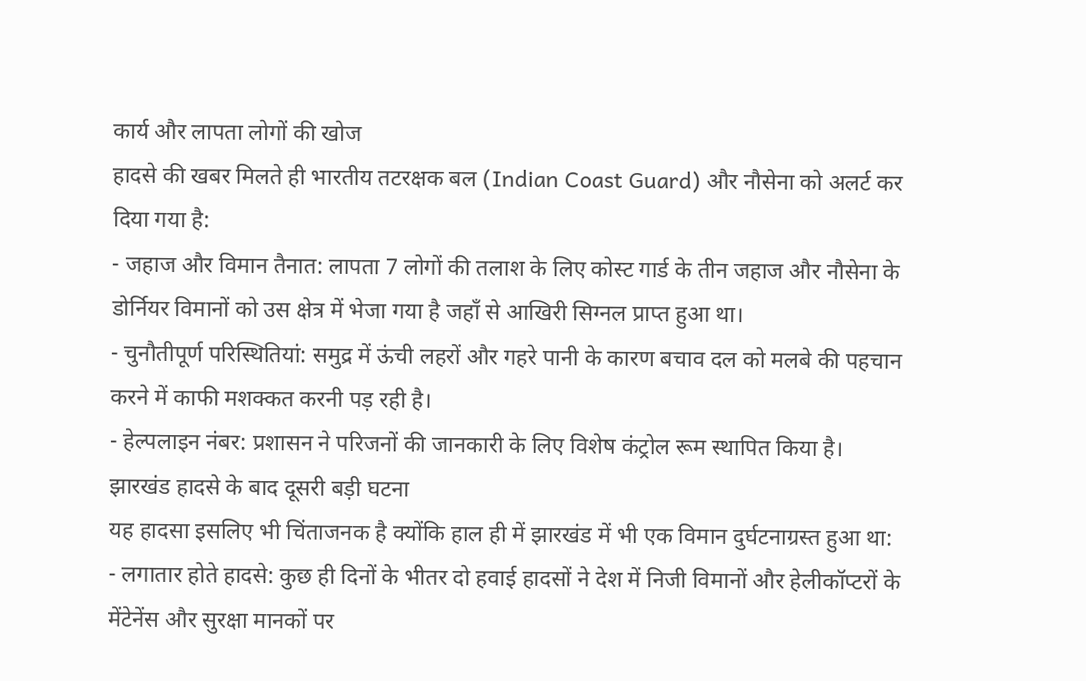कार्य और लापता लोगों की खोज
हादसे की खबर मिलते ही भारतीय तटरक्षक बल (Indian Coast Guard) और नौसेना को अलर्ट कर दिया गया है:
- जहाज और विमान तैनात: लापता 7 लोगों की तलाश के लिए कोस्ट गार्ड के तीन जहाज और नौसेना के डोर्नियर विमानों को उस क्षेत्र में भेजा गया है जहाँ से आखिरी सिग्नल प्राप्त हुआ था।
- चुनौतीपूर्ण परिस्थितियां: समुद्र में ऊंची लहरों और गहरे पानी के कारण बचाव दल को मलबे की पहचान करने में काफी मशक्कत करनी पड़ रही है।
- हेल्पलाइन नंबर: प्रशासन ने परिजनों की जानकारी के लिए विशेष कंट्रोल रूम स्थापित किया है।
झारखंड हादसे के बाद दूसरी बड़ी घटना
यह हादसा इसलिए भी चिंताजनक है क्योंकि हाल ही में झारखंड में भी एक विमान दुर्घटनाग्रस्त हुआ था:
- लगातार होते हादसे: कुछ ही दिनों के भीतर दो हवाई हादसों ने देश में निजी विमानों और हेलीकॉप्टरों के मेंटेनेंस और सुरक्षा मानकों पर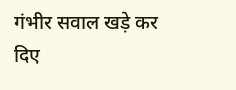गंभीर सवाल खड़े कर दिए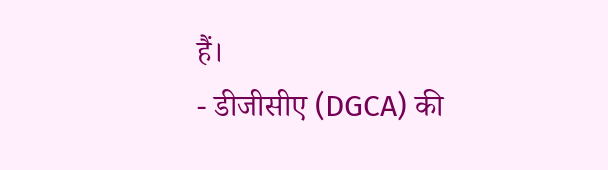हैं।
- डीजीसीए (DGCA) की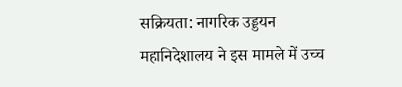सक्रियता: नागरिक उड्डयन महानिदेशालय ने इस मामले में उच्च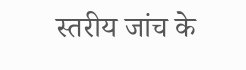स्तरीय जांच के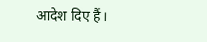आदेश दिए हैं।